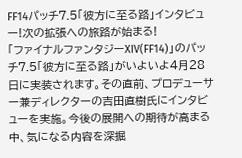FF14パッチ7.5「彼方に至る路」インタビュー!次の拡張への旅路が始まる!
「ファイナルファンタジーXIV(FF14)」のパッチ7.5「彼方に至る路」がいよいよ4月28日に実装されます。その直前、プロデューサー兼ディレクターの吉田直樹氏にインタビューを実施。今後の展開への期待が高まる中、気になる内容を深掘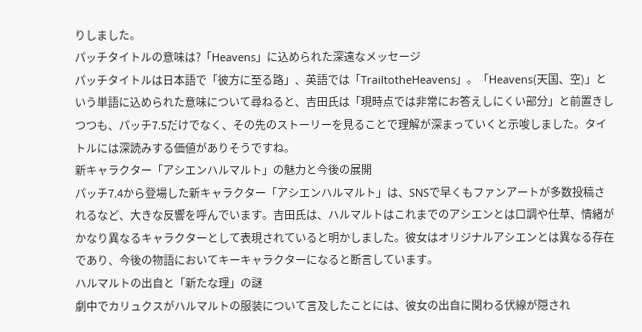りしました。
パッチタイトルの意味は?「Heavens」に込められた深遠なメッセージ
パッチタイトルは日本語で「彼方に至る路」、英語では「TrailtotheHeavens」。「Heavens(天国、空)」という単語に込められた意味について尋ねると、吉田氏は「現時点では非常にお答えしにくい部分」と前置きしつつも、パッチ7.5だけでなく、その先のストーリーを見ることで理解が深まっていくと示唆しました。タイトルには深読みする価値がありそうですね。
新キャラクター「アシエンハルマルト」の魅力と今後の展開
パッチ7.4から登場した新キャラクター「アシエンハルマルト」は、SNSで早くもファンアートが多数投稿されるなど、大きな反響を呼んでいます。吉田氏は、ハルマルトはこれまでのアシエンとは口調や仕草、情緒がかなり異なるキャラクターとして表現されていると明かしました。彼女はオリジナルアシエンとは異なる存在であり、今後の物語においてキーキャラクターになると断言しています。
ハルマルトの出自と「新たな理」の謎
劇中でカリュクスがハルマルトの服装について言及したことには、彼女の出自に関わる伏線が隠され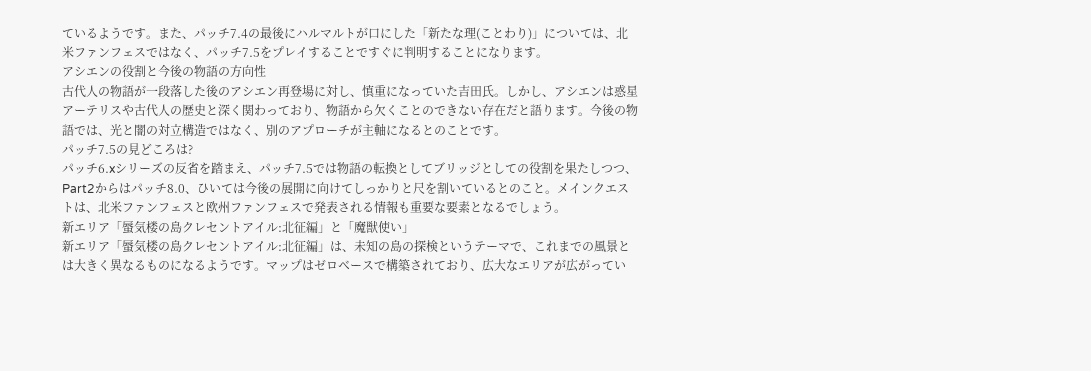ているようです。また、パッチ7.4の最後にハルマルトが口にした「新たな理(ことわり)」については、北米ファンフェスではなく、パッチ7.5をプレイすることですぐに判明することになります。
アシエンの役割と今後の物語の方向性
古代人の物語が一段落した後のアシエン再登場に対し、慎重になっていた吉田氏。しかし、アシエンは惑星アーテリスや古代人の歴史と深く関わっており、物語から欠くことのできない存在だと語ります。今後の物語では、光と闇の対立構造ではなく、別のアプローチが主軸になるとのことです。
パッチ7.5の見どころは?
パッチ6.xシリーズの反省を踏まえ、パッチ7.5では物語の転換としてブリッジとしての役割を果たしつつ、Part2からはパッチ8.0、ひいては今後の展開に向けてしっかりと尺を割いているとのこと。メインクエストは、北米ファンフェスと欧州ファンフェスで発表される情報も重要な要素となるでしょう。
新エリア「蜃気楼の島クレセントアイル:北征編」と「魔獣使い」
新エリア「蜃気楼の島クレセントアイル:北征編」は、未知の島の探検というテーマで、これまでの風景とは大きく異なるものになるようです。マップはゼロベースで構築されており、広大なエリアが広がってい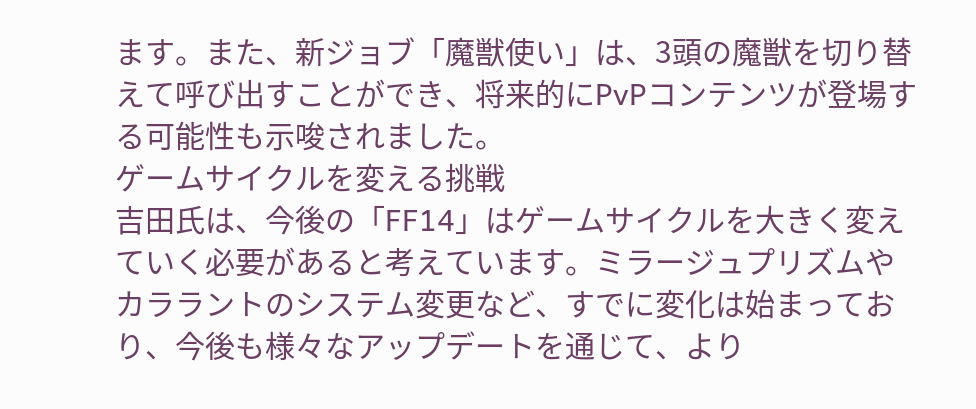ます。また、新ジョブ「魔獣使い」は、3頭の魔獣を切り替えて呼び出すことができ、将来的にPvPコンテンツが登場する可能性も示唆されました。
ゲームサイクルを変える挑戦
吉田氏は、今後の「FF14」はゲームサイクルを大きく変えていく必要があると考えています。ミラージュプリズムやカララントのシステム変更など、すでに変化は始まっており、今後も様々なアップデートを通じて、より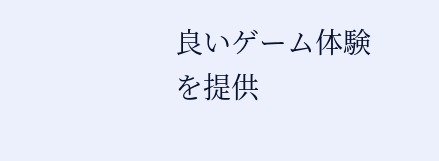良いゲーム体験を提供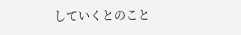していくとのこと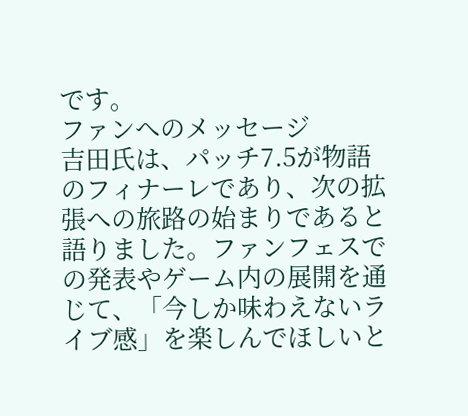です。
ファンへのメッセージ
吉田氏は、パッチ7.5が物語のフィナーレであり、次の拡張への旅路の始まりであると語りました。ファンフェスでの発表やゲーム内の展開を通じて、「今しか味わえないライブ感」を楽しんでほしいと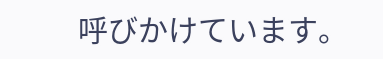呼びかけています。